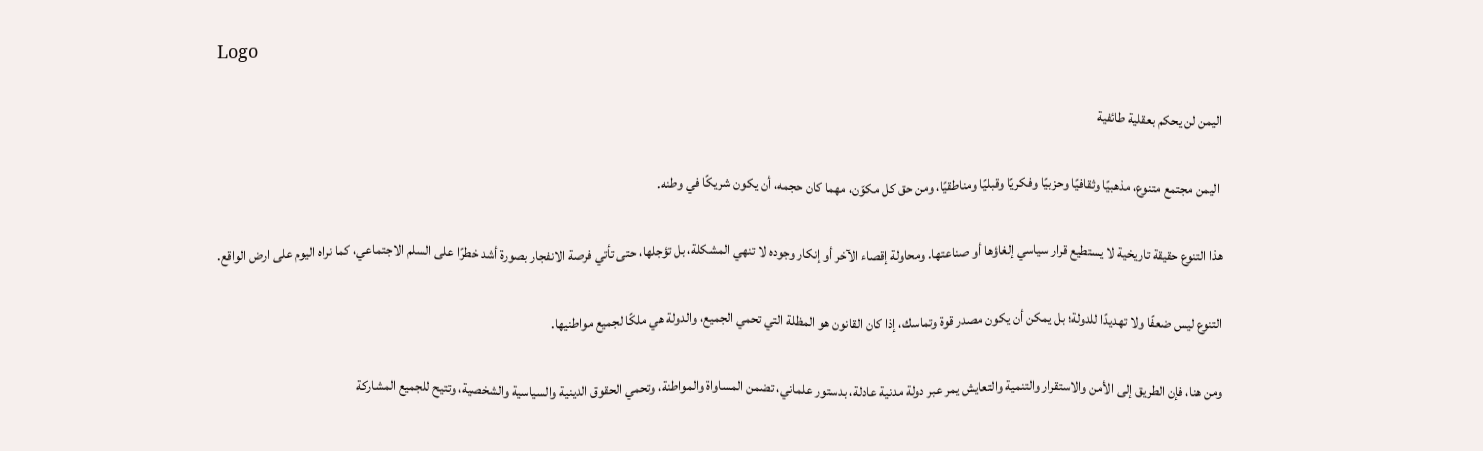Logo

اليمن لن يحكم بعقلية طائفية

 اليمن مجتمع متنوع، مذهبيًا وثقافيًا وحزبيًا وفكريًا وقبليًا ومناطقيًا، ومن حق كل مكوّن، مهما كان حجمه، أن يكون شريكًا في وطنه.

هذا التنوع حقيقة تاريخية لا يستطيع قرار سياسي إلغاؤها أو صناعتها. ومحاولة إقصاء الآخر أو إنكار وجوده لا تنهي المشكلة، بل تؤجلها، حتى تأتي فرصة الانفجار بصورة أشد خطرًا على السلم الاجتماعي، كما نراه اليوم على ارض الواقع.

التنوع ليس ضعفًا ولا تهديدًا للدولة؛ بل يمكن أن يكون مصدر قوة وتماسك، إذا كان القانون هو المظلة التي تحمي الجميع، والدولة هي ملكًا لجميع مواطنيها.

ومن هنا، فإن الطريق إلى الأمن والاستقرار والتنمية والتعايش يمر عبر دولة مدنية عادلة، بدستور علماني، تضمن المساواة والمواطنة، وتحمي الحقوق الدينية والسياسية والشخصية، وتتيح للجميع المشاركة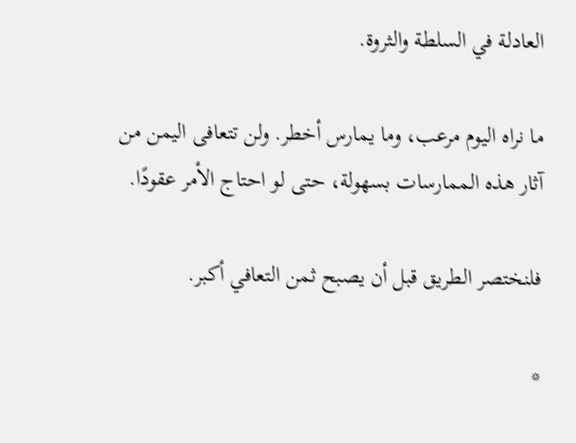العادلة في السلطة والثروة.

ما نراه اليوم مرعب، وما يمارس أخطر. ولن تتعافى اليمن من آثار هذه الممارسات بسهولة، حتى لو احتاج الأمر عقودًا.

فلنختصر الطريق قبل أن يصبح ثمن التعافي أكبر.

*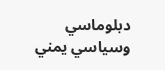دبلوماسي وسياسي يمني